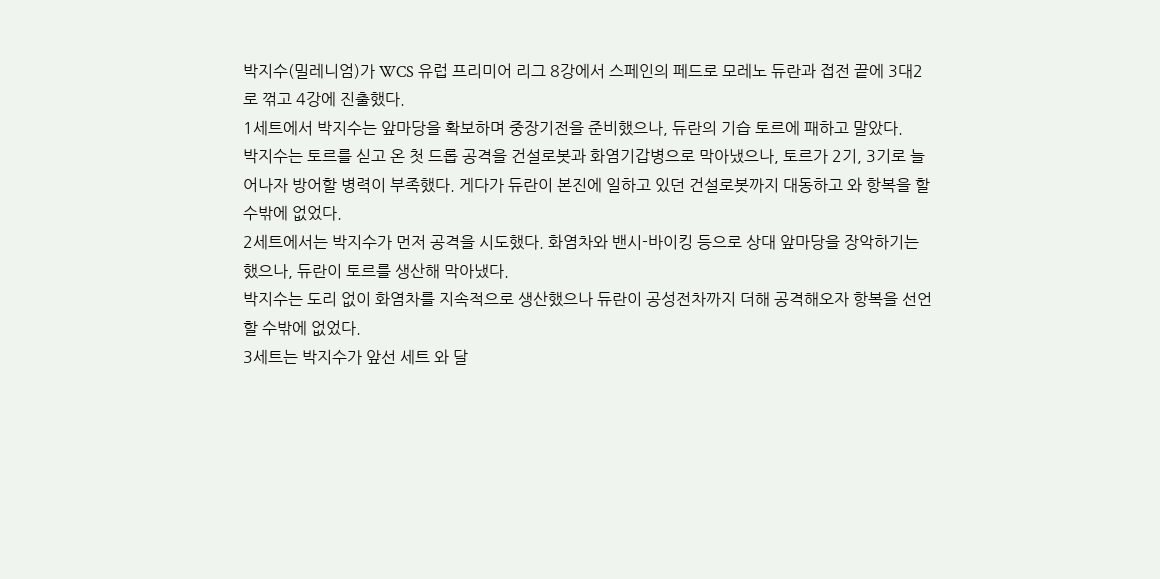박지수(밀레니엄)가 WCS 유럽 프리미어 리그 8강에서 스페인의 페드로 모레노 듀란과 접전 끝에 3대2로 꺾고 4강에 진출했다.
1세트에서 박지수는 앞마당을 확보하며 중장기전을 준비했으나, 듀란의 기습 토르에 패하고 말았다.
박지수는 토르를 싣고 온 첫 드롭 공격을 건설로봇과 화염기갑병으로 막아냈으나, 토르가 2기, 3기로 늘어나자 방어할 병력이 부족했다. 게다가 듀란이 본진에 일하고 있던 건설로봇까지 대동하고 와 항복을 할 수밖에 없었다.
2세트에서는 박지수가 먼저 공격을 시도했다. 화염차와 밴시-바이킹 등으로 상대 앞마당을 장악하기는 했으나, 듀란이 토르를 생산해 막아냈다.
박지수는 도리 없이 화염차를 지속적으로 생산했으나 듀란이 공성전차까지 더해 공격해오자 항복을 선언할 수밖에 없었다.
3세트는 박지수가 앞선 세트 와 달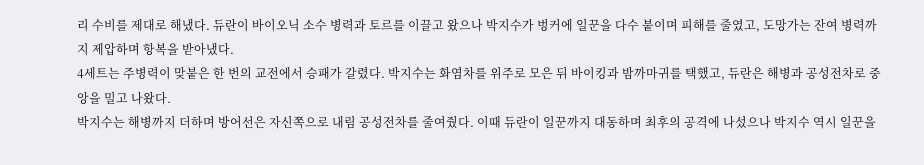리 수비를 제대로 해냈다. 듀란이 바이오닉 소수 병력과 토르를 이끌고 왔으나 박지수가 벙커에 일꾼을 다수 붙이며 피해를 줄였고, 도망가는 잔여 병력까지 제압하며 항복을 받아냈다.
4세트는 주병력이 맞붙은 한 번의 교전에서 승패가 갈렸다. 박지수는 화염차를 위주로 모은 뒤 바이킹과 밤까마귀를 택했고, 듀란은 해병과 공성전차로 중앙을 밀고 나왔다.
박지수는 해병까지 더하며 방어선은 자신쪽으로 내림 공성전차를 줄여줬다. 이때 듀란이 일꾼까지 대동하며 최후의 공격에 나섰으나 박지수 역시 일꾼을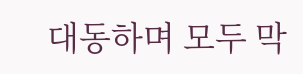대동하며 모두 막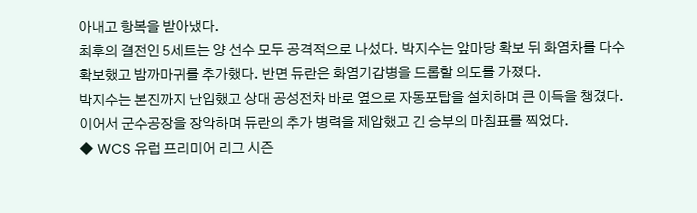아내고 항복을 받아냈다.
최후의 결전인 5세트는 양 선수 모두 공격적으로 나섰다. 박지수는 앞마당 확보 뒤 화염차를 다수 확보했고 밤까마귀를 추가했다. 반면 듀란은 화염기갑병을 드롭할 의도를 가졌다.
박지수는 본진까지 난입했고 상대 공성전차 바로 옆으로 자동포탑을 설치하며 큰 이득을 챙겼다. 이어서 군수공장을 장악하며 듀란의 추가 병력을 제압했고 긴 승부의 마침표를 찍었다.
◆ WCS 유럽 프리미어 리그 시즌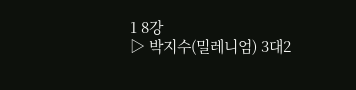1 8강
▷ 박지수(밀레니엄) 3대2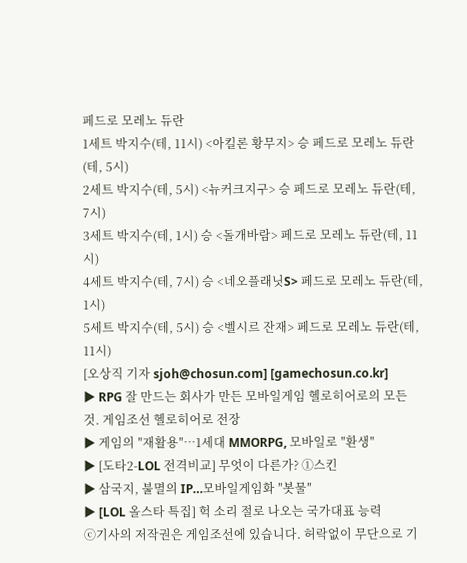페드로 모레노 듀란
1세트 박지수(테, 11시) <아킬론 황무지> 승 페드로 모레노 듀란(테, 5시)
2세트 박지수(테, 5시) <뉴커크지구> 승 페드로 모레노 듀란(테, 7시)
3세트 박지수(테, 1시) 승 <돌개바람> 페드로 모레노 듀란(테, 11시)
4세트 박지수(테, 7시) 승 <네오플래닛S> 페드로 모레노 듀란(테, 1시)
5세트 박지수(테, 5시) 승 <벨시르 잔재> 페드로 모레노 듀란(테, 11시)
[오상직 기자 sjoh@chosun.com] [gamechosun.co.kr]
▶ RPG 잘 만드는 회사가 만든 모바일게임 헬로히어로의 모든 것. 게임조선 헬로히어로 전장
▶ 게임의 ″재활용″…1세대 MMORPG, 모바일로 ″환생″
▶ [도타2-LOL 전격비교] 무엇이 다른가? ①스킨
▶ 삼국지, 불멸의 IP…모바일게임화 ″봇물″
▶ [LOL 올스타 특집] 헉 소리 절로 나오는 국가대표 능력
ⓒ기사의 저작권은 게임조선에 있습니다. 허락없이 무단으로 기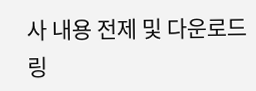사 내용 전제 및 다운로드 링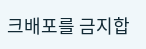크배포를 금지합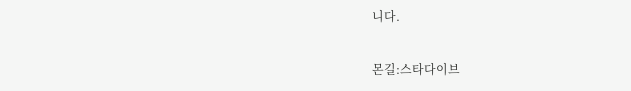니다.

몬길:스타다이브